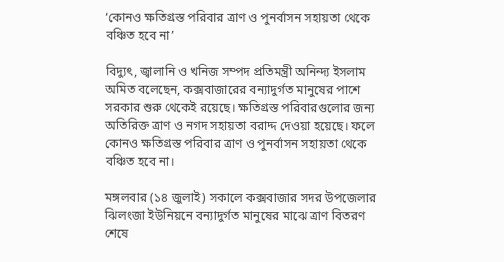‘কোনও ক্ষতিগ্রস্ত পরিবার ত্রাণ ও পুনর্বাসন সহায়তা থেকে বঞ্চিত হবে না’

বিদ্যুৎ, জ্বালানি ও খনিজ সম্পদ প্রতিমন্ত্রী অনিন্দ্য ইসলাম অমিত বলেছেন, কক্সবাজারের বন্যাদুর্গত মানুষের পাশে সরকার শুরু থেকেই রয়েছে। ক্ষতিগ্রস্ত পরিবারগুলোর জন্য অতিরিক্ত ত্রাণ ও নগদ সহায়তা বরাদ্দ দেওয়া হয়েছে। ফলে কোনও ক্ষতিগ্রস্ত পরিবার ত্রাণ ও পুনর্বাসন সহায়তা থেকে বঞ্চিত হবে না।

মঙ্গলবার (১৪ জুলাই) সকালে কক্সবাজার সদর উপজেলার ঝিলংজা ইউনিয়নে বন্যাদুর্গত মানুষের মাঝে ত্রাণ বিতরণ শেষে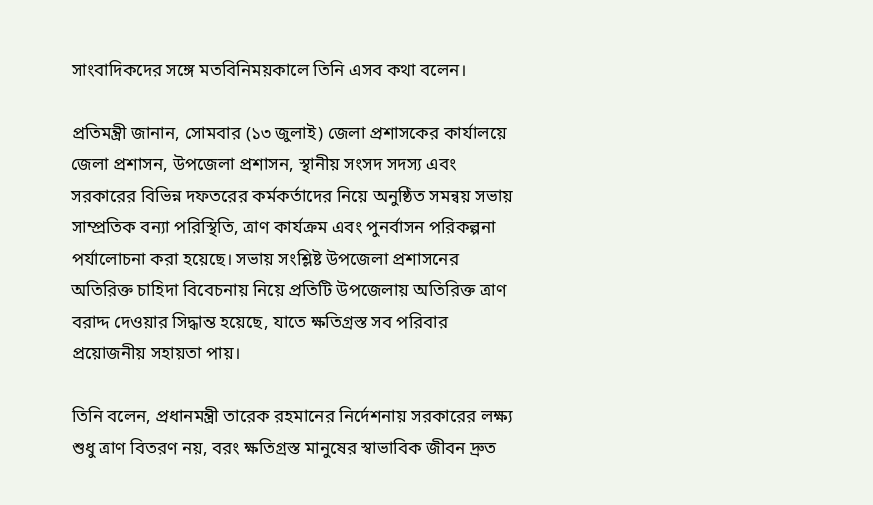সাংবাদিকদের সঙ্গে মতবিনিময়কালে তিনি এসব কথা বলেন।

প্রতিমন্ত্রী জানান, সোমবার (১৩ জুলাই) জেলা প্রশাসকের কার্যালয়ে জেলা প্রশাসন, উপজেলা প্রশাসন, স্থানীয় সংসদ সদস্য এবং সরকারের বিভিন্ন দফতরের কর্মকর্তাদের নিয়ে অনুষ্ঠিত সমন্বয় সভায় সাম্প্রতিক বন্যা পরিস্থিতি, ত্রাণ কার্যক্রম এবং পুনর্বাসন পরিকল্পনা পর্যালোচনা করা হয়েছে। সভায় সংশ্লিষ্ট উপজেলা প্রশাসনের অতিরিক্ত চাহিদা বিবেচনায় নিয়ে প্রতিটি উপজেলায় অতিরিক্ত ত্রাণ বরাদ্দ দেওয়ার সিদ্ধান্ত হয়েছে, যাতে ক্ষতিগ্রস্ত সব পরিবার প্রয়োজনীয় সহায়তা পায়।

তিনি বলেন, প্রধানমন্ত্রী তারেক রহমানের নির্দেশনায় সরকারের লক্ষ্য শুধু ত্রাণ বিতরণ নয়, বরং ক্ষতিগ্রস্ত মানুষের স্বাভাবিক জীবন দ্রুত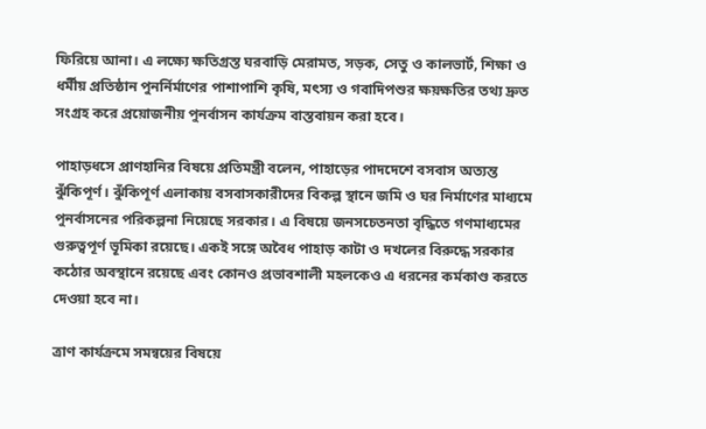ফিরিয়ে আনা। এ লক্ষ্যে ক্ষতিগ্রস্ত ঘরবাড়ি মেরামত, সড়ক, সেতু ও কালভার্ট, শিক্ষা ও ধর্মীয় প্রতিষ্ঠান পুনর্নির্মাণের পাশাপাশি কৃষি, মৎস্য ও গবাদিপশুর ক্ষয়ক্ষতির তথ্য দ্রুত সংগ্রহ করে প্রয়োজনীয় পুনর্বাসন কার্যক্রম বাস্তবায়ন করা হবে।

পাহাড়ধসে প্রাণহানির বিষয়ে প্রতিমন্ত্রী বলেন, পাহাড়ের পাদদেশে বসবাস অত্যন্ত ঝুঁকিপূর্ণ। ঝুঁকিপূর্ণ এলাকায় বসবাসকারীদের বিকল্প স্থানে জমি ও ঘর নির্মাণের মাধ্যমে পুনর্বাসনের পরিকল্পনা নিয়েছে সরকার। এ বিষয়ে জনসচেতনতা বৃদ্ধিতে গণমাধ্যমের গুরুত্বপূর্ণ ভূমিকা রয়েছে। একই সঙ্গে অবৈধ পাহাড় কাটা ও দখলের বিরুদ্ধে সরকার কঠোর অবস্থানে রয়েছে এবং কোনও প্রভাবশালী মহলকেও এ ধরনের কর্মকাণ্ড করতে দেওয়া হবে না।

ত্রাণ কার্যক্রমে সমন্বয়ের বিষয়ে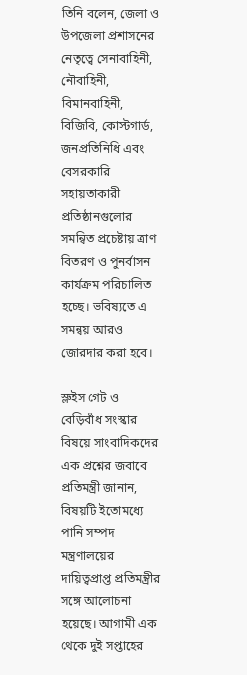তিনি বলেন, জেলা ও উপজেলা প্রশাসনের নেতৃত্বে সেনাবাহিনী, নৌবাহিনী, বিমানবাহিনী, বিজিবি, কোস্টগার্ড, জনপ্রতিনিধি এবং বেসরকারি সহায়তাকারী প্রতিষ্ঠানগুলোর সমন্বিত প্রচেষ্টায় ত্রাণ বিতরণ ও পুনর্বাসন কার্যক্রম পরিচালিত হচ্ছে। ভবিষ্যতে এ সমন্বয় আরও জোরদার করা হবে।

স্লুইস গেট ও বেড়িবাঁধ সংস্কার বিষয়ে সাংবাদিকদের এক প্রশ্নের জবাবে প্রতিমন্ত্রী জানান, বিষয়টি ইতোমধ্যে পানি সম্পদ মন্ত্রণালয়ের দায়িত্বপ্রাপ্ত প্রতিমন্ত্রীর সঙ্গে আলোচনা হয়েছে। আগামী এক থেকে দুই সপ্তাহের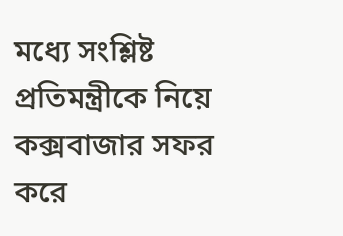মধ্যে সংশ্লিষ্ট প্রতিমন্ত্রীকে নিয়ে কক্সবাজার সফর করে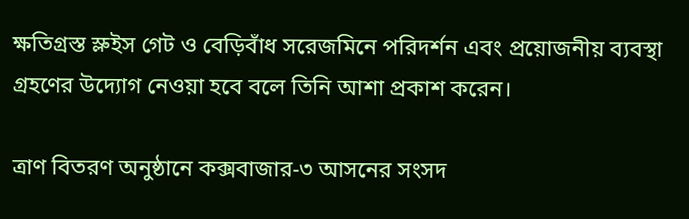ক্ষতিগ্রস্ত স্লুইস গেট ও বেড়িবাঁধ সরেজমিনে পরিদর্শন এবং প্রয়োজনীয় ব্যবস্থা গ্রহণের উদ্যোগ নেওয়া হবে বলে তিনি আশা প্রকাশ করেন।

ত্রাণ বিতরণ অনুষ্ঠানে কক্সবাজার-৩ আসনের সংসদ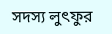সদস্য লুৎফুর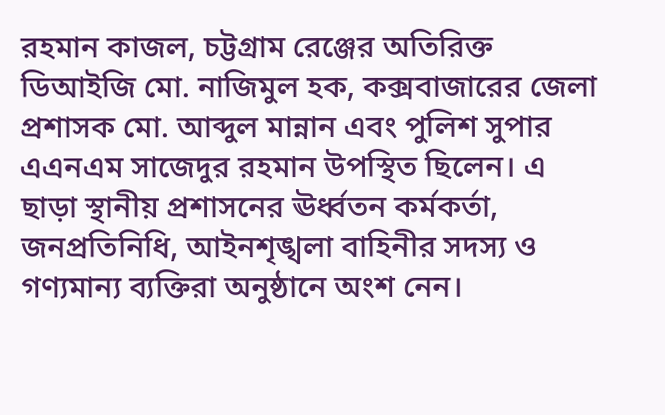রহমান কাজল, চট্টগ্রাম রেঞ্জের অতিরিক্ত ডিআইজি মো. নাজিমুল হক, কক্সবাজারের জেলা প্রশাসক মো. আব্দুল মান্নান এবং পুলিশ সুপার এএনএম সাজেদুর রহমান উপস্থিত ছিলেন। এ ছাড়া স্থানীয় প্রশাসনের ঊর্ধ্বতন কর্মকর্তা, জনপ্রতিনিধি, আইনশৃঙ্খলা বাহিনীর সদস্য ও গণ্যমান্য ব্যক্তিরা অনুষ্ঠানে অংশ নেন।